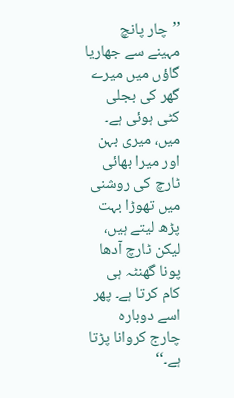’’چار پانچ مہینے سے جھاریا گاؤں میں میرے گھر کی بجلی کٹی ہوئی ہے۔ میں، میری بہن اور میرا بھائی ٹارچ کی روشنی میں تھوڑا بہت پڑھ لیتے ہیں، لیکن ٹارچ آدھا پونا گھنٹہ ہی کام کرتا ہے۔ پھر اسے دوبارہ چارج کروانا پڑتا ہے۔‘‘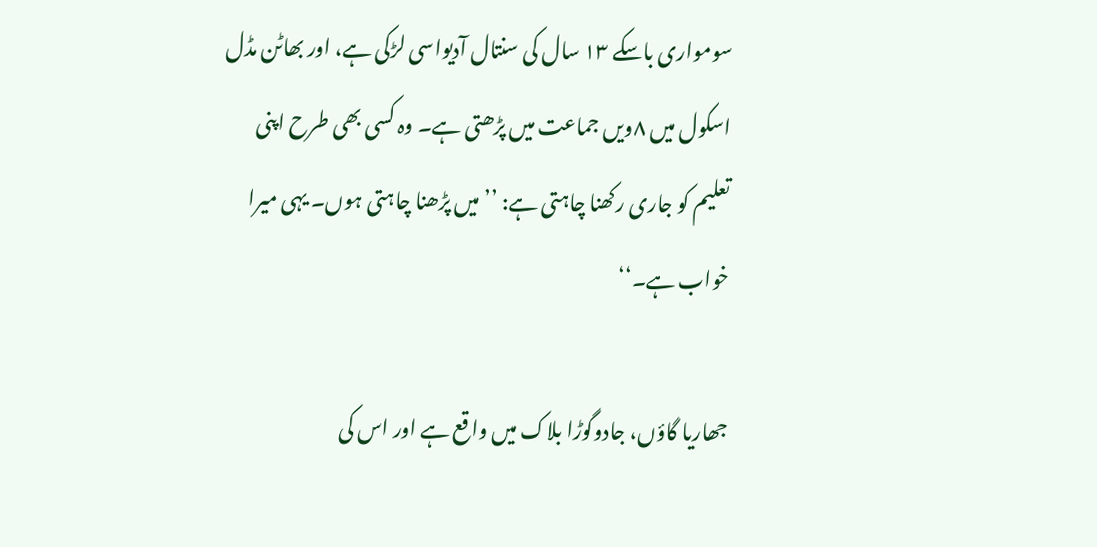سومواری باسکے ۱۳ سال کی سنتال آدیواسی لڑکی ہے، اور بھاٹن مڈل اسکول میں ۸ویں جماعت میں پڑھتی ہے۔ وہ کسی بھی طرح اپنی تعلیم کو جاری رکھنا چاہتی ہے: ’’میں پڑھنا چاہتی ہوں۔ یہی میرا خواب ہے۔‘‘

جھاریا گاؤں، جادوگوڑا بلاک میں واقع ہے اور اس کی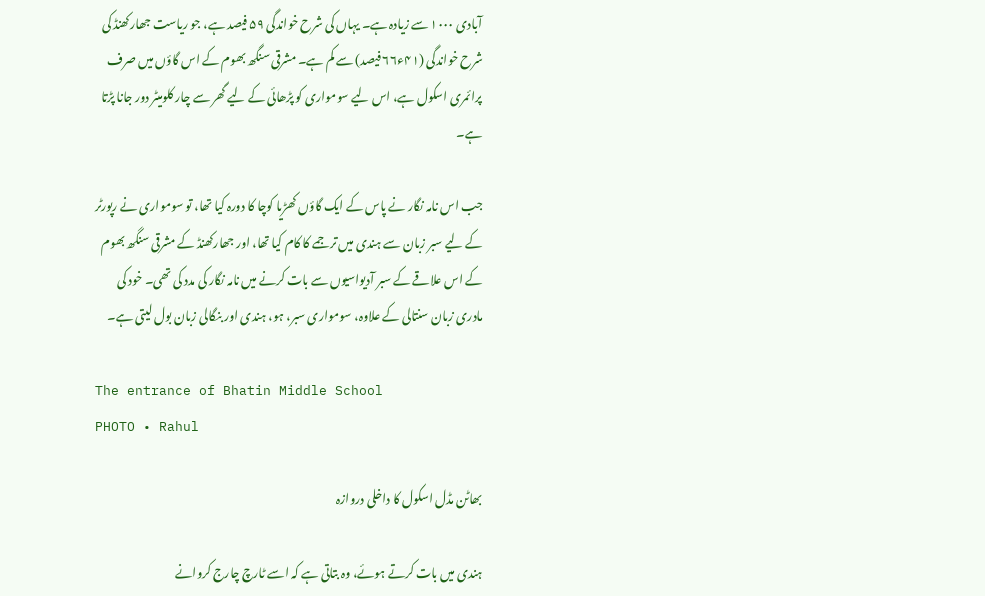آبادی ۱۰۰۰ سے زیادہ ہے۔ یہاں کی شرح خواندگی ۵۹ فیصد ہے، جو ریاست جھارکھنڈ کی شرح خواندگی (۴۱ء۶۶ فیصد) سے کم ہے۔ مشرقی سنگھ بھوم کے اس گاؤں میں صرف پرائمری اسکول ہے، اس لیے سومواری کو پڑھائی کے لیے گھر سے چار کلومیٹر دور جانا پڑتا ہے۔

جب اس نامہ نگار نے پاس کے ایک گاؤں کھڑیا کوچا کا دورہ کیا تھا، تو سومواری نے رپورٹر کے لیے سبر زبان سے ہندی میں ترجمے کا کام کیا تھا، اور جھارکھنڈ کے مشرقی سنگھ بھوم کے اس علاقے کے سبر آدیواسیوں سے بات کرنے میں نامہ نگار کی مدد کی تھی۔ خود کی مادری زبان سنتالی کے علاوہ، سومواری سبر، ہو، ہندی اور بنگالی زبان بول لیتی ہے۔

The entrance of Bhatin Middle School
PHOTO • Rahul

بھاٹن مڈل اسکول کا داخلی دروازہ

ہندی میں بات کرتے ہوئے، وہ بتاتی ہے کہ اسے ٹارچ چارج کروانے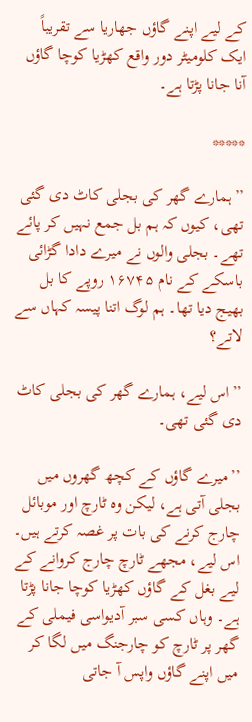کے لیے اپنے گاؤں جھاریا سے تقریباً ایک کلومیٹر دور واقع کھڑیا کوچا گاؤں آنا جانا پڑتا ہے۔

*****

’’ہمارے گھر کی بجلی کاٹ دی گئی تھی، کیوں کہ ہم بل جمع نہیں کر پائے تھے۔ بجلی والوں نے میرے دادا گڑائی باسکے کے نام ۱۶۷۴۵ روپے کا بل بھیج دیا تھا۔ ہم لوگ اتنا پیسہ کہاں سے لاتے؟

’’اس لیے، ہمارے گھر کی بجلی کاٹ دی گئی تھی۔

’’میرے گاؤں کے کچھ گھروں میں بجلی آتی ہے، لیکن وہ ٹارچ اور موبائل چارج کرنے کی بات پر غصہ کرتے ہیں۔ اس لیے، مجھے ٹارچ چارج کروانے کے لیے بغل کے گاؤں کھڑیا کوچا جانا پڑتا ہے۔ وہاں کسی سبر آدیواسی فیملی کے گھر پر ٹارچ کو چارجنگ میں لگا کر میں اپنے گاؤں واپس آ جاتی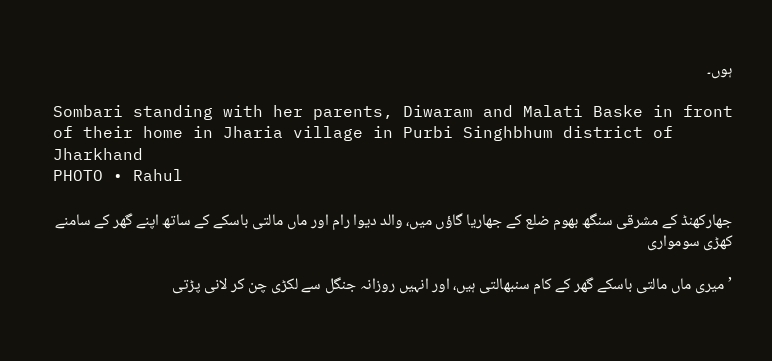ہوں۔

Sombari standing with her parents, Diwaram and Malati Baske in front of their home in Jharia village in Purbi Singhbhum district of Jharkhand
PHOTO • Rahul

جھارکھنڈ کے مشرقی سنگھ بھوم ضلع کے جھاریا گاؤں میں، والد دیوا رام اور ماں مالتی باسکے کے ساتھ اپنے گھر کے سامنے کھڑی سومواری

’میری ماں مالتی باسکے گھر کے کام سنبھالتی ہیں، اور انہیں روزانہ جنگل سے لکڑی چن کر لانی پڑتی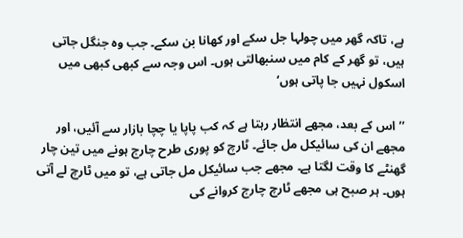ہے، تاکہ گھر میں چولہا جل سکے اور کھانا بن سکے۔ جب وہ جنگل جاتی ہیں، تو گھر کے کام میں سنبھالتی ہوں۔ اس وجہ سے کبھی کبھی میں اسکول نہیں جا پاتی ہوں‘

’’اس کے بعد، مجھے انتظار رہتا ہے کہ کب پاپا یا چچا بازار سے آئیں، اور مجھے ان کی سائیکل مل جائے۔ ٹارچ کو پوری طرح چارج ہونے میں تین چار گھنٹے کا وقت لگتا ہے۔ مجھے جب سائیکل مل جاتی ہے، تو میں ٹارچ لے آتی ہوں۔ ہر صبح ہی مجھے ٹارچ چارج کروانے کی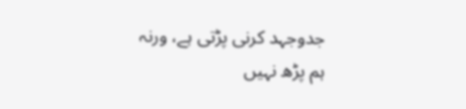جدوجہد کرنی پڑتی ہے، ورنہ ہم پڑھ نہیں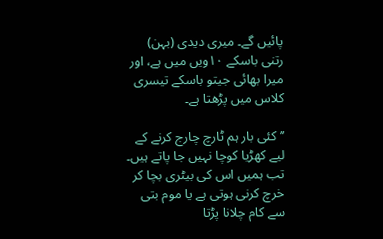پائیں گے۔ میری دیدی (بہن) رتنی باسکے ۱۰ویں میں ہے، اور میرا بھائی جیتو باسکے تیسری کلاس میں پڑھتا ہے۔

’’کئی بار ہم ٹارچ چارج کرنے کے لیے کھڑیا کوچا نہیں جا پاتے ہیں۔ تب ہمیں اس کی بیٹری بچا کر خرچ کرنی ہوتی ہے یا موم بتی سے کام چلانا پڑتا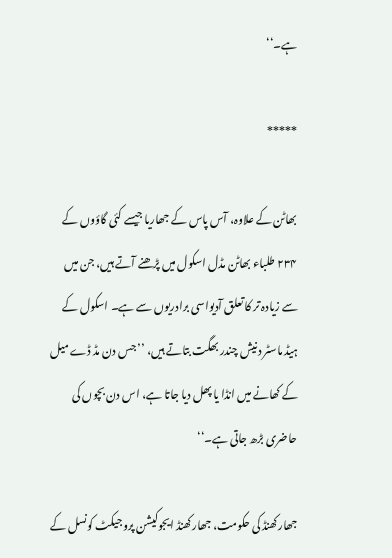ہے۔‘‘

*****

بھاٹن کے علاوہ، آس پاس کے جھاریا جیسے کئی گاؤوں کے ۲۳۴ طلباء بھاٹن مڈل اسکول میں پڑھنے آتے ہیں، جن میں سے زیادہ تر کا تعلق آدیواسی برادریوں سے ہے۔ اسکول کے ہیڈ ماسٹر دنیش چندر بھگت بتاتے ہیں، ’’جس دن مڈ ڈے میل کے کھانے میں انڈا یا پھل دیا جاتا ہے، اس دن بچوں کی حاضری بڑھ جاتی ہے۔‘‘

جھارکھنڈ کی حکومت، جھارکھنڈ ایجوکیشن پروجیکٹ کونسل کے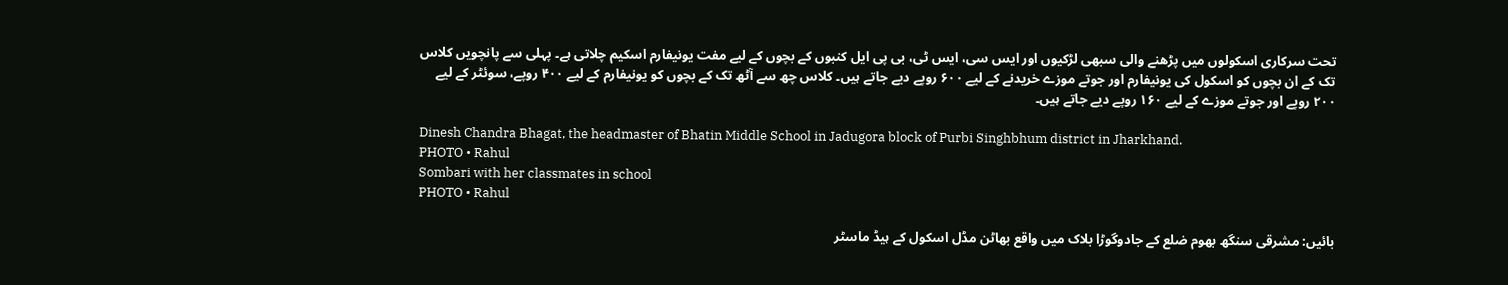تحت سرکاری اسکولوں میں پڑھنے والی سبھی لڑکیوں اور ایس سی، ایس ٹی، بی پی ایل کنبوں کے بچوں کے لیے مفت یونیفارم اسکیم چلاتی ہے۔ پہلی سے پانچویں کلاس تک کے ان بچوں کو اسکول کی یونیفارم اور جوتے موزے خریدنے کے لیے ۶۰۰ روپے دیے جاتے ہیں۔ کلاس چھ سے آٹھ تک کے بچوں کو یونیفارم کے لیے ۴۰۰ روپے، سوئٹر کے لیے ۲۰۰ روپے اور جوتے موزے کے لیے ۱۶۰ روپے دیے جاتے ہیں۔

Dinesh Chandra Bhagat, the headmaster of Bhatin Middle School in Jadugora block of Purbi Singhbhum district in Jharkhand.
PHOTO • Rahul
Sombari with her classmates in school
PHOTO • Rahul

بائیں: مشرقی سنگھ بھوم ضلع کے جادوگوڑا بلاک میں واقع بھاٹن مڈل اسکول کے ہیڈ ماسٹر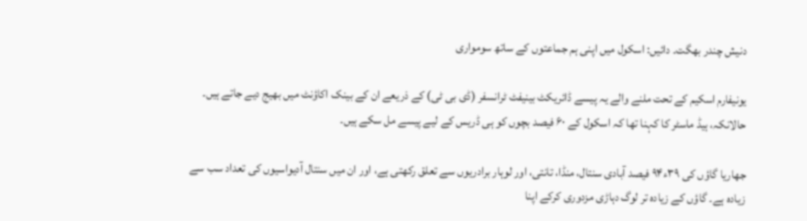دنیش چندر بھگت۔ دائیں: اسکول میں اپنی ہم جماعتوں کے ساتھ سومواری

یونیفارم اسکیم کے تحت ملنے والے یہ پیسے ڈائریکٹ بینیفٹ ٹرانسفر (ڈی بی ٹی) کے ذریعے ان کے بینک اکاؤنٹ میں بھیج دیے جاتے ہیں۔ حالانکہ، ہیڈ ماسٹر کا کہنا تھا کہ اسکول کے ۶۰ فیصد بچوں کو ہی ڈریس کے لیے پیسے مل سکے ہیں۔

جھاریا گاؤں کی ۳۹ء۹۴ فیصد آبادی سنتال، منڈا، تانتی، اور لوہار برادریوں سے تعلق رکھتی ہے، اور ان میں سنتال آدیواسیوں کی تعداد سب سے زیادہ ہے۔ گاؤں کے زیادہ تر لوگ دہاڑی مزدوری کرکے اپنا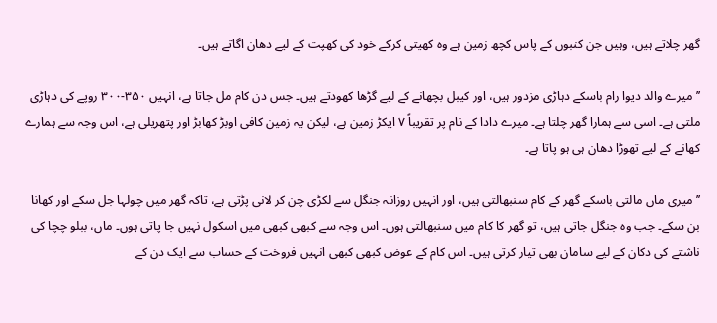گھر چلاتے ہیں، وہیں جن کنبوں کے پاس کچھ زمین ہے وہ کھیتی کرکے خود کی کھپت کے لیے دھان اگاتے ہیں۔

’’میرے والد دیوا رام باسکے دہاڑی مزدور ہیں، اور کیبل بچھانے کے لیے گڑھا کھودتے ہیں۔ جس دن کام مل جاتا ہے، انہیں ۳۵۰-۳۰۰ روپے کی دہاڑی ملتی ہے۔ اسی سے ہمارا گھر چلتا ہے۔ میرے دادا کے نام پر تقریباً ۷ ایکڑ زمین ہے، لیکن یہ زمین کافی اوبڑ کھابڑ اور پتھریلی ہے، اس وجہ سے ہمارے کھانے کے لیے تھوڑا دھان ہی ہو پاتا ہے۔

’’میری ماں مالتی باسکے گھر کے کام سنبھالتی ہیں، اور انہیں روزانہ جنگل سے لکڑی چن کر لانی پڑتی ہے، تاکہ گھر میں چولہا جل سکے اور کھانا بن سکے۔ جب وہ جنگل جاتی ہیں، تو گھر کا کام میں سنبھالتی ہوں۔ اس وجہ سے کبھی کبھی میں اسکول نہیں جا پاتی ہوں۔ ماں، ببلو چچا کی ناشتے کی دکان کے لیے سامان بھی تیار کرتی ہیں۔ اس کام کے عوض کبھی کبھی انہیں فروخت کے حساب سے ایک دن کے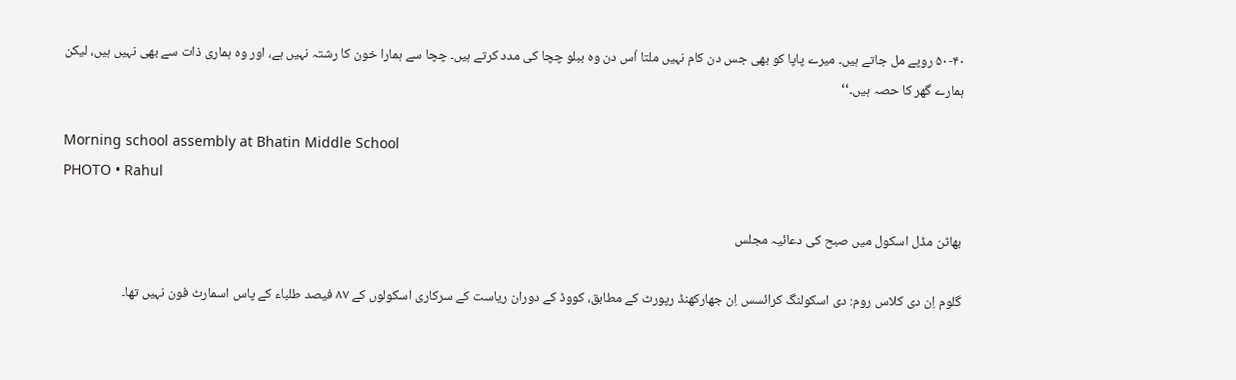۵۰-۴۰ روپے مل جاتے ہیں۔ میرے پاپا کو بھی جس دن کام نہیں ملتا اُس دن وہ ببلو چچا کی مدد کرتے ہیں۔ چچا سے ہمارا خون کا رشتہ نہیں ہے، اور وہ ہماری ذات سے بھی نہیں ہیں، لیکن ہمارے گھر کا حصہ ہیں۔‘‘

Morning school assembly at Bhatin Middle School
PHOTO • Rahul

بھاٹن مڈل اسکول میں صبح کی دعائیہ مجلس

گلوم اِن دی کلاس روم: دی اسکولنگ کرائسس اِن جھارکھنڈ رپورٹ کے مطابق، کووڈ کے دوران ریاست کے سرکاری اسکولوں کے ۸۷ فیصد طلباء کے پاس اسمارٹ فون نہیں تھا۔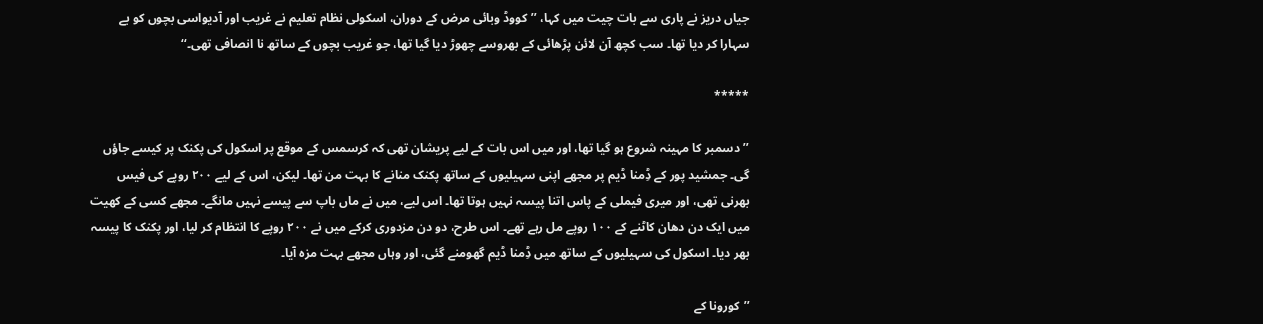جیاں دریز نے پاری سے بات چیت میں کہا، ’’کووڈ وبائی مرض کے دوران، اسکولی نظام تعلیم نے غریب اور آدیواسی بچوں کو بے سہارا کر دیا تھا۔ سب کچھ آن لائن پڑھائی کے بھروسے چھوڑ دیا گیا تھا، جو غریب بچوں کے ساتھ نا انصافی تھی۔‘‘

*****

’’دسمبر کا مہینہ شروع ہو گیا تھا، اور میں اس بات کے لیے پریشان تھی کہ کرسمس کے موقع پر اسکول کی پکنک پر کیسے جاؤں گی۔ جمشید پور کے ڈِمنا ڈیم پر مجھے اپنی سہیلیوں کے ساتھ پکنک منانے کا بہت من تھا۔ لیکن، اس کے لیے ۲۰۰ روپے کی فیس بھرنی تھی، اور میری فیملی کے پاس اتنا پیسہ نہیں ہوتا تھا۔ اس لیے، میں نے ماں باپ سے پیسے نہیں مانگے۔ مجھے کسی کے کھیت میں ایک دن دھان کاٹنے کے ۱۰۰ روپے مل رہے تھے۔ اس طرح، دو دن مزدوری کرکے میں نے ۲۰۰ روپے کا انتظام کر لیا، اور پکنک کا پیسہ بھر دیا۔ اسکول کی سہیلیوں کے ساتھ میں ڈِمنا ڈیم گھومنے گئی، اور وہاں مجھے بہت مزہ آیا۔

’’کورونا کے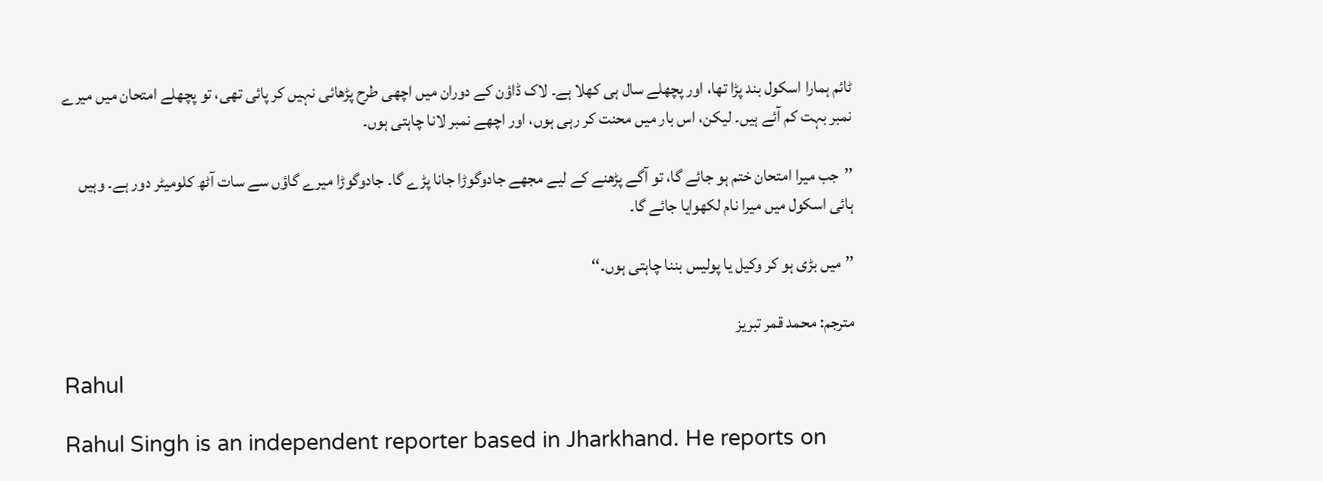ٹائم ہمارا اسکول بند پڑا تھا، اور پچھلے سال ہی کھلا ہے۔ لاک ڈاؤن کے دوران میں اچھی طرح پڑھائی نہیں کر پائی تھی، تو پچھلے امتحان میں میرے نمبر بہت کم آئے ہیں۔ لیکن، اس بار میں محنت کر رہی ہوں، اور اچھے نمبر لانا چاہتی ہوں۔

’’جب میرا امتحان ختم ہو جائے گا، تو آگے پڑھنے کے لیے مجھے جادوگوڑا جانا پڑے گا۔ جادوگوڑا میرے گاؤں سے سات آٹھ کلومیٹر دور ہے۔ وہیں ہائی اسکول میں میرا نام لکھوایا جائے گا۔

’’میں بڑی ہو کر وکیل یا پولیس بننا چاہتی ہوں۔‘‘

مترجم: محمد قمر تبریز

Rahul

Rahul Singh is an independent reporter based in Jharkhand. He reports on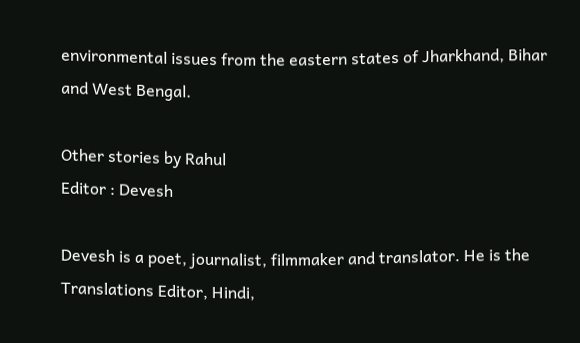environmental issues from the eastern states of Jharkhand, Bihar and West Bengal.

Other stories by Rahul
Editor : Devesh

Devesh is a poet, journalist, filmmaker and translator. He is the Translations Editor, Hindi,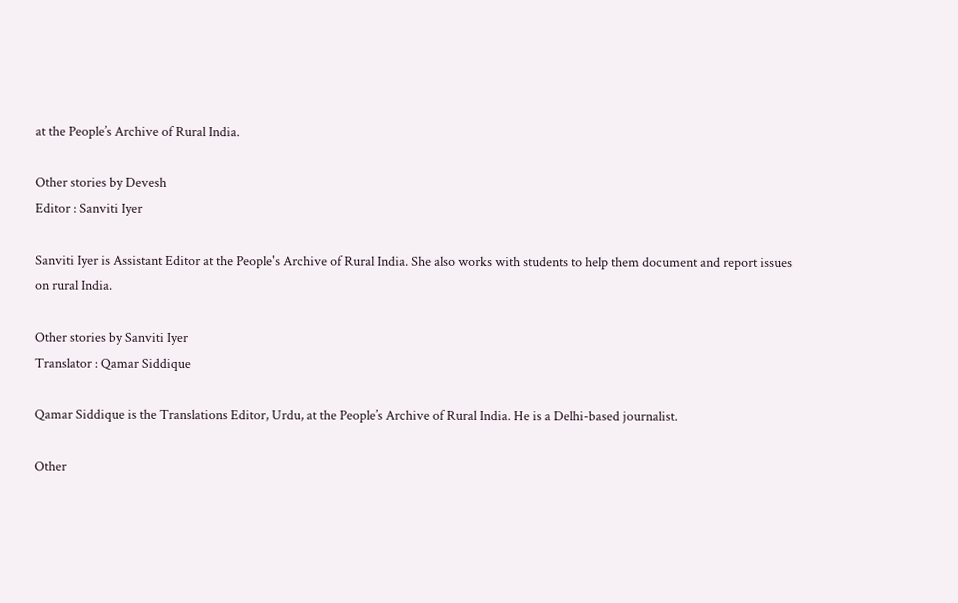at the People’s Archive of Rural India.

Other stories by Devesh
Editor : Sanviti Iyer

Sanviti Iyer is Assistant Editor at the People's Archive of Rural India. She also works with students to help them document and report issues on rural India.

Other stories by Sanviti Iyer
Translator : Qamar Siddique

Qamar Siddique is the Translations Editor, Urdu, at the People’s Archive of Rural India. He is a Delhi-based journalist.

Other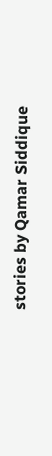stories by Qamar Siddique